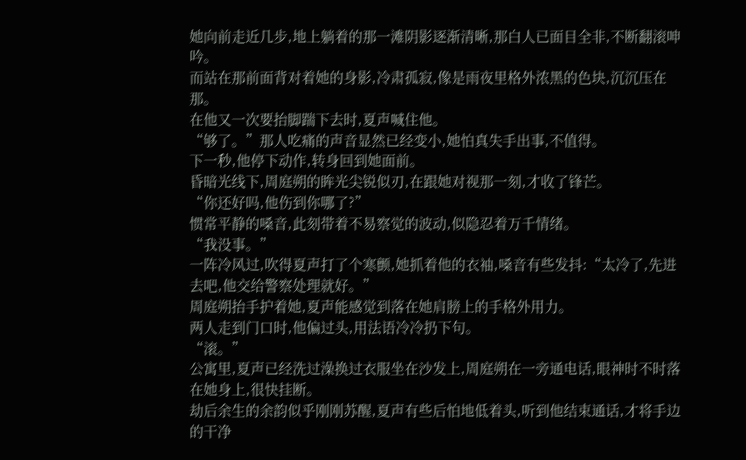她向前走近几步,地上躺着的那一滩阴影逐渐清晰,那白人已面目全非,不断翻滚呻吟。
而站在那前面背对着她的身影,冷肃孤寂,像是雨夜里格外浓黑的色块,沉沉压在那。
在他又一次要抬脚踹下去时,夏声喊住他。
“够了。”那人吃痛的声音显然已经变小,她怕真失手出事,不值得。
下一秒,他停下动作,转身回到她面前。
昏暗光线下,周庭朔的眸光尖锐似刃,在跟她对视那一刻,才收了锋芒。
“你还好吗,他伤到你哪了?”
惯常平静的嗓音,此刻带着不易察觉的波动,似隐忍着万千情绪。
“我没事。”
一阵冷风过,吹得夏声打了个寒颤,她抓着他的衣袖,嗓音有些发抖:“太冷了,先进去吧,他交给警察处理就好。”
周庭朔抬手护着她,夏声能感觉到落在她肩膀上的手格外用力。
两人走到门口时,他偏过头,用法语冷冷扔下句。
“滚。”
公寓里,夏声已经洗过澡换过衣服坐在沙发上,周庭朔在一旁通电话,眼神时不时落在她身上,很快挂断。
劫后余生的余韵似乎刚刚苏醒,夏声有些后怕地低着头,听到他结束通话,才将手边的干净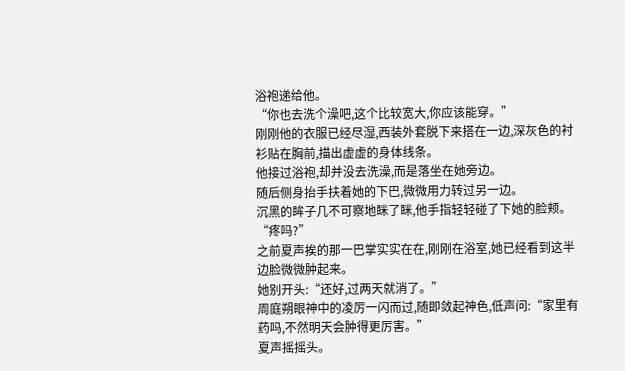浴袍递给他。
“你也去洗个澡吧,这个比较宽大,你应该能穿。”
刚刚他的衣服已经尽湿,西装外套脱下来搭在一边,深灰色的衬衫贴在胸前,描出虚虚的身体线条。
他接过浴袍,却并没去洗澡,而是落坐在她旁边。
随后侧身抬手扶着她的下巴,微微用力转过另一边。
沉黑的眸子几不可察地眯了眯,他手指轻轻碰了下她的脸颊。
“疼吗?”
之前夏声挨的那一巴掌实实在在,刚刚在浴室,她已经看到这半边脸微微肿起来。
她别开头:“还好,过两天就消了。”
周庭朔眼神中的凌厉一闪而过,随即敛起神色,低声问:“家里有药吗,不然明天会肿得更厉害。”
夏声摇摇头。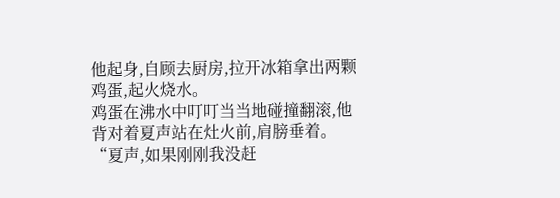他起身,自顾去厨房,拉开冰箱拿出两颗鸡蛋,起火烧水。
鸡蛋在沸水中叮叮当当地碰撞翻滚,他背对着夏声站在灶火前,肩膀垂着。
“夏声,如果刚刚我没赶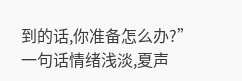到的话,你准备怎么办?”
一句话情绪浅淡,夏声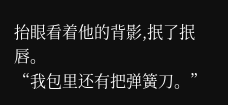抬眼看着他的背影,抿了抿唇。
“我包里还有把弹簧刀。”